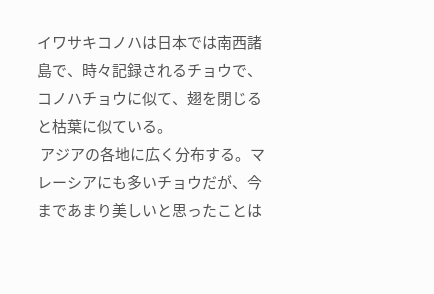イワサキコノハは日本では南西諸島で、時々記録されるチョウで、コノハチョウに似て、翅を閉じると枯葉に似ている。
 アジアの各地に広く分布する。マレーシアにも多いチョウだが、今まであまり美しいと思ったことは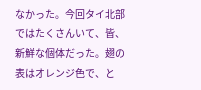なかった。今回タイ北部ではたくさんいて、皆、新鮮な個体だった。翅の表はオレンジ色で、と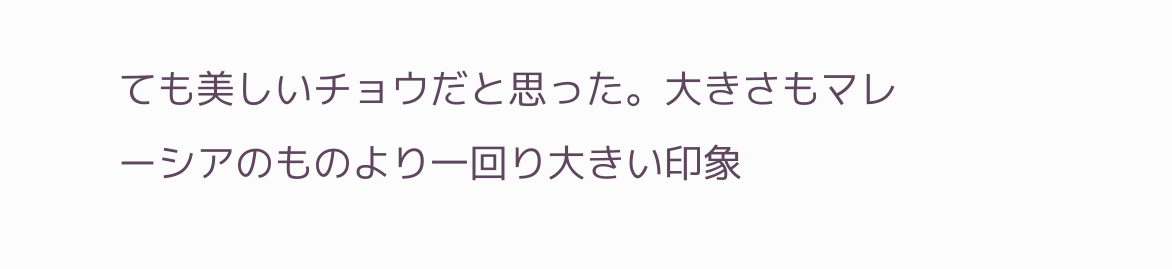ても美しいチョウだと思った。大きさもマレーシアのものより一回り大きい印象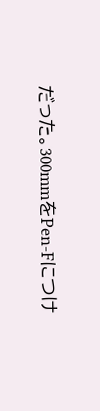だった。300mmをPen-Fにつけ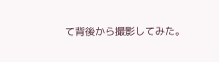て背後から撮影してみた。